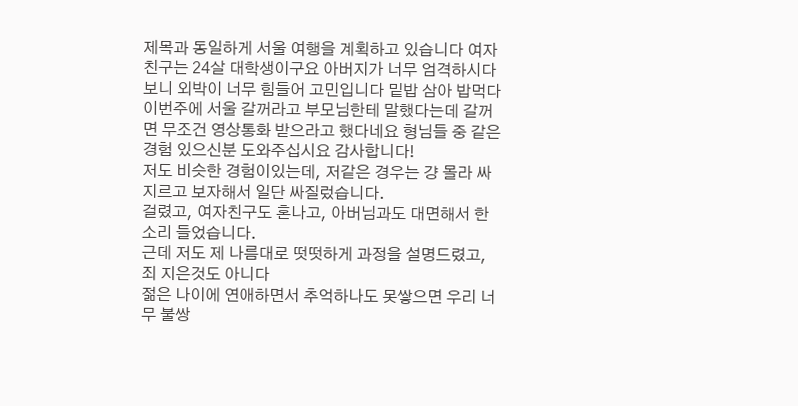제목과 동일하게 서울 여행을 계획하고 있습니다 여자친구는 24살 대학생이구요 아버지가 너무 엄격하시다보니 외박이 너무 힘들어 고민입니다 밑밥 삼아 밥먹다 이번주에 서울 갈꺼라고 부모님한테 말했다는데 갈꺼면 무조건 영상통화 받으라고 했다네요 형님들 중 같은 경험 있으신분 도와주십시요 감사합니다!
저도 비슷한 경험이있는데, 저같은 경우는 걍 몰라 싸지르고 보자해서 일단 싸질렀습니다.
걸렸고, 여자친구도 혼나고, 아버님과도 대면해서 한소리 들었습니다.
근데 저도 제 나름대로 떳떳하게 과정을 설명드렸고, 죄 지은것도 아니다
젊은 나이에 연애하면서 추억하나도 못쌓으면 우리 너무 불쌍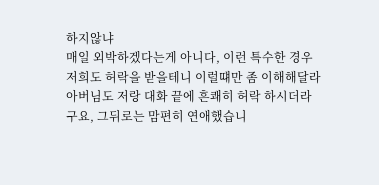하지않냐
매일 외박하겠다는게 아니다, 이런 특수한 경우 저희도 허락을 받을테니 이럴떄만 좀 이해해달라
아버님도 저랑 대화 끝에 흔쾌히 허락 하시더라구요, 그뒤로는 맘편히 연애했습니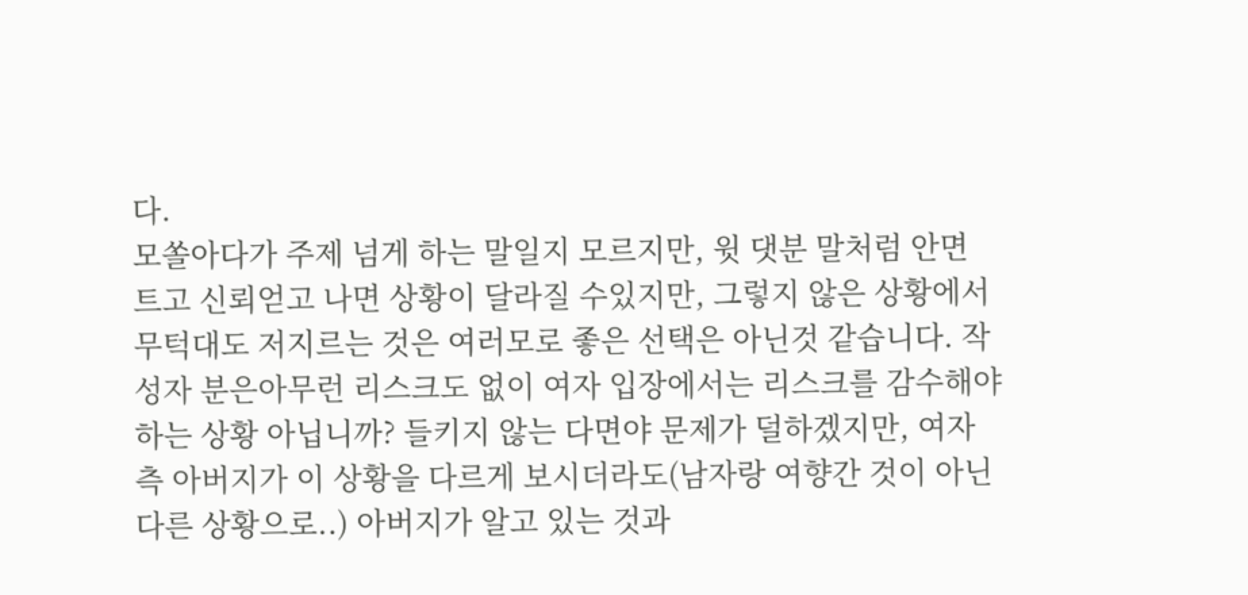다.
모쏠아다가 주제 넘게 하는 말일지 모르지만, 윗 댓분 말처럼 안면 트고 신뢰얻고 나면 상황이 달라질 수있지만, 그렇지 않은 상황에서 무턱대도 저지르는 것은 여러모로 좋은 선택은 아닌것 같습니다. 작성자 분은아무런 리스크도 없이 여자 입장에서는 리스크를 감수해야 하는 상황 아닙니까? 들키지 않는 다면야 문제가 덜하겠지만, 여자측 아버지가 이 상황을 다르게 보시더라도(남자랑 여향간 것이 아닌 다른 상황으로..) 아버지가 알고 있는 것과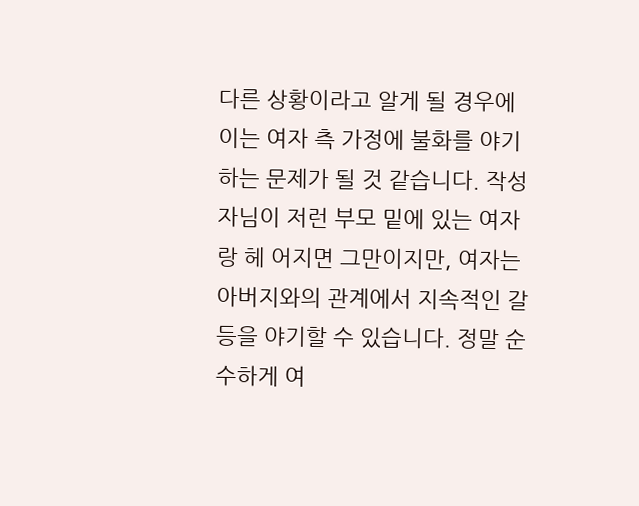다른 상황이라고 알게 될 경우에 이는 여자 측 가정에 불화를 야기하는 문제가 될 것 같습니다. 작성자님이 저런 부모 밑에 있는 여자랑 헤 어지면 그만이지만, 여자는 아버지와의 관계에서 지속적인 갈등을 야기할 수 있습니다. 정말 순수하게 여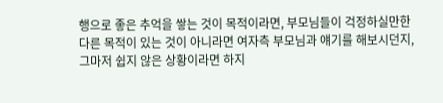행으로 좋은 추억을 쌓는 것이 목적이라면, 부모님들이 걱정하실만한 다른 목적이 있는 것이 아니라면 여자측 부모님과 얘기를 해보시던지, 그마저 쉽지 않은 상황이라면 하지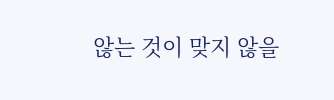않는 것이 맞지 않을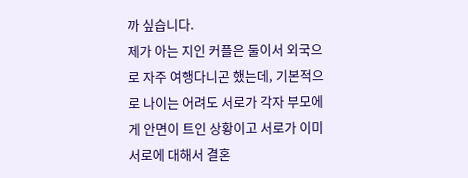까 싶습니다.
제가 아는 지인 커플은 둘이서 외국으로 자주 여행다니곤 했는데, 기본적으로 나이는 어려도 서로가 각자 부모에게 안면이 트인 상황이고 서로가 이미 서로에 대해서 결혼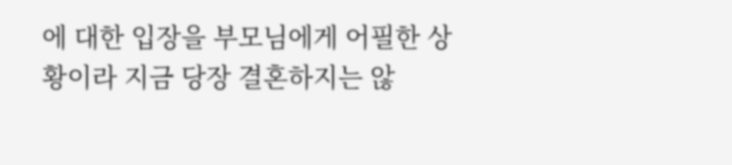에 대한 입장을 부모님에게 어필한 상황이라 지금 당장 결혼하지는 않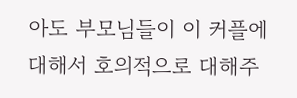아도 부모님들이 이 커플에 대해서 호의적으로 대해주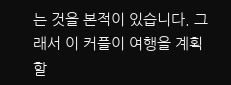는 것을 본적이 있습니다. 그래서 이 커플이 여행을 계획할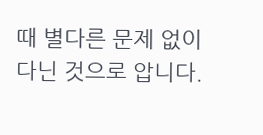때 별다른 문제 없이 다닌 것으로 압니다.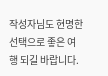작성자님도 현명한 선택으로 좋은 여행 되길 바랍니다.